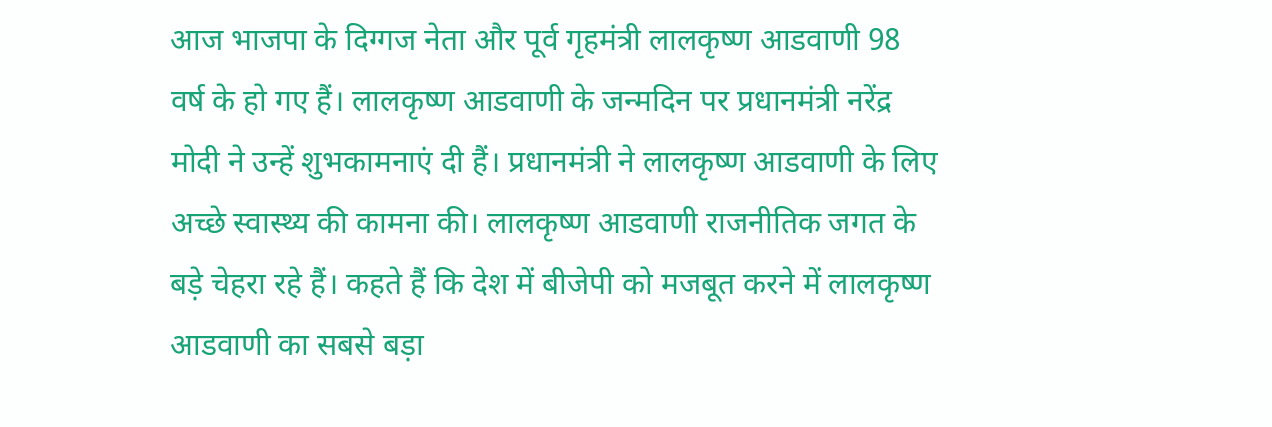आज भाजपा के दिग्गज नेता और पूर्व गृहमंत्री लालकृष्ण आडवाणी 98 वर्ष के हो गए हैं। लालकृष्ण आडवाणी के जन्मदिन पर प्रधानमंत्री नरेंद्र मोदी ने उन्हें शुभकामनाएं दी हैं। प्रधानमंत्री ने लालकृष्ण आडवाणी के लिए अच्छे स्वास्थ्य की कामना की। लालकृष्ण आडवाणी राजनीतिक जगत के बड़े चेहरा रहे हैं। कहते हैं कि देश में बीजेपी को मजबूत करने में लालकृष्ण आडवाणी का सबसे बड़ा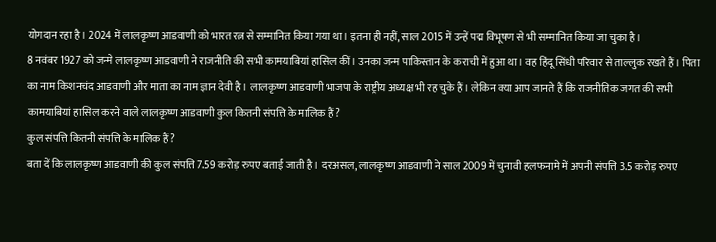योगदान रहा है। 2024 में लालकृष्ण आडवाणी को भारत रत्न से सम्मानित किया गया था। इतना ही नहीं, साल 2015 में उन्हें पद्म विभूषण से भी सम्मानित किया जा चुका है।
8 नवंबर 1927 को जन्मे लालकृष्ण आडवाणी ने राजनीति की सभी कामयाबियां हासिल कीं। उनका जन्म पाकिस्तान के कराची में हुआ था। वह हिंदू सिंधी परिवार से ताल्लुक रखते हैं। पिता का नाम किशनचंद आडवाणी और माता का नाम ज्ञान देवी है। लालकृष्ण आडवाणी भाजपा के राष्ट्रीय अध्यक्ष भी रह चुके हैं। लेकिन क्या आप जानते हैं कि राजनीतिक जगत की सभी कामयाबियां हासिल करने वाले लालकृष्ण आडवाणी कुल कितनी संपत्ति के मालिक हैं?
कुल संपत्ति कितनी संपत्ति के मालिक हैं?
बता दें कि लालकृष्ण आडवाणी की कुल संपत्ति 7.59 करोड़ रुपए बताई जाती है। दरअसल, लालकृष्ण आडवाणी ने साल 2009 में चुनावी हलफनामे में अपनी संपत्ति 3.5 करोड़ रुपए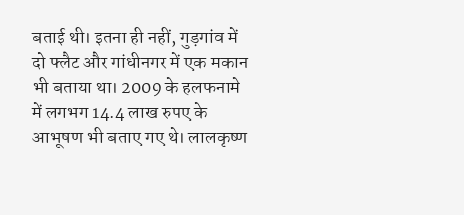बताई थी। इतना ही नहीं, गुड़गांव में दो फ्लैट और गांधीनगर में एक मकान भी बताया था। 2009 के हलफनामे में लगभग 14.4 लाख रुपए के आभूषण भी बताए गए थे। लालकृष्ण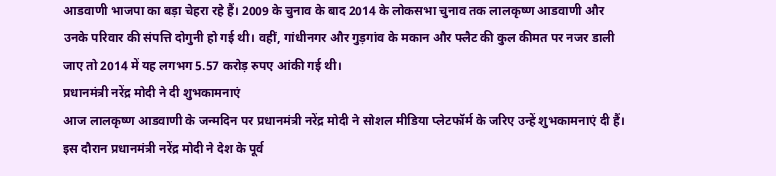आडवाणी भाजपा का बड़ा चेहरा रहे हैं। 2009 के चुनाव के बाद 2014 के लोकसभा चुनाव तक लालकृष्ण आडवाणी और उनके परिवार की संपत्ति दोगुनी हो गई थी। वहीं, गांधीनगर और गुड़गांव के मकान और फ्लैट की कुल कीमत पर नजर डाली जाए तो 2014 में यह लगभग 5.57 करोड़ रुपए आंकी गई थी।
प्रधानमंत्री नरेंद्र मोदी ने दी शुभकामनाएं
आज लालकृष्ण आडवाणी के जन्मदिन पर प्रधानमंत्री नरेंद्र मोदी ने सोशल मीडिया प्लेटफॉर्म के जरिए उन्हें शुभकामनाएं दी हैं। इस दौरान प्रधानमंत्री नरेंद्र मोदी ने देश के पूर्व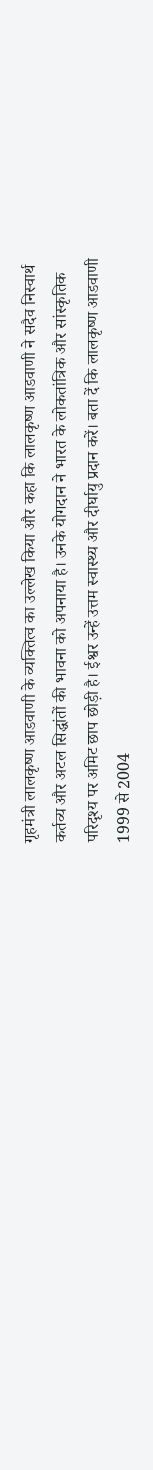गृहमंत्री लालकृष्ण आडवाणी के व्यक्तित्व का उल्लेख किया और कहा कि लालकृष्ण आडवाणी ने सदैव निस्वार्थ कर्तव्य और अटल सिद्धांतों की भावना को अपनाया है। उनके योगदान ने भारत के लोकतांत्रिक और सांस्कृतिक परिदृश्य पर अमिट छाप छोड़ी है। ईश्वर उन्हें उत्तम स्वास्थ्य और दीर्घायु प्रदान करें। बता दें कि लालकृष्ण आडवाणी 1999 से 2004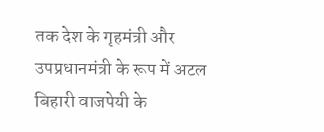तक देश के गृहमंत्री और उपप्रधानमंत्री के रूप में अटल बिहारी वाजपेयी के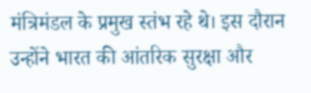मंत्रिमंडल के प्रमुख स्तंभ रहे थे। इस दौरान उन्होंने भारत की आंतरिक सुरक्षा और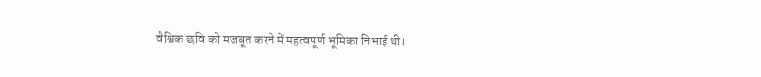वैश्विक छवि को मजबूत करने में महत्वपूर्ण भूमिका निभाई थी।